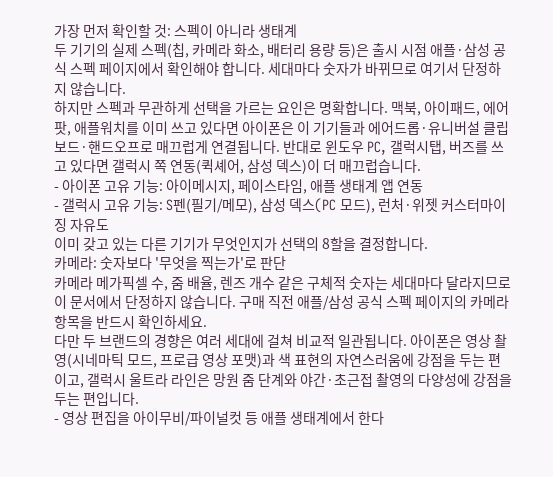가장 먼저 확인할 것: 스펙이 아니라 생태계
두 기기의 실제 스펙(칩, 카메라 화소, 배터리 용량 등)은 출시 시점 애플·삼성 공식 스펙 페이지에서 확인해야 합니다. 세대마다 숫자가 바뀌므로 여기서 단정하지 않습니다.
하지만 스펙과 무관하게 선택을 가르는 요인은 명확합니다. 맥북, 아이패드, 에어팟, 애플워치를 이미 쓰고 있다면 아이폰은 이 기기들과 에어드롭·유니버설 클립보드·핸드오프로 매끄럽게 연결됩니다. 반대로 윈도우 PC, 갤럭시탭, 버즈를 쓰고 있다면 갤럭시 쪽 연동(퀵셰어, 삼성 덱스)이 더 매끄럽습니다.
- 아이폰 고유 기능: 아이메시지, 페이스타임, 애플 생태계 앱 연동
- 갤럭시 고유 기능: S펜(필기/메모), 삼성 덱스(PC 모드), 런처·위젯 커스터마이징 자유도
이미 갖고 있는 다른 기기가 무엇인지가 선택의 8할을 결정합니다.
카메라: 숫자보다 '무엇을 찍는가'로 판단
카메라 메가픽셀 수, 줌 배율, 렌즈 개수 같은 구체적 숫자는 세대마다 달라지므로 이 문서에서 단정하지 않습니다. 구매 직전 애플/삼성 공식 스펙 페이지의 카메라 항목을 반드시 확인하세요.
다만 두 브랜드의 경향은 여러 세대에 걸쳐 비교적 일관됩니다. 아이폰은 영상 촬영(시네마틱 모드, 프로급 영상 포맷)과 색 표현의 자연스러움에 강점을 두는 편이고, 갤럭시 울트라 라인은 망원 줌 단계와 야간·초근접 촬영의 다양성에 강점을 두는 편입니다.
- 영상 편집을 아이무비/파이널컷 등 애플 생태계에서 한다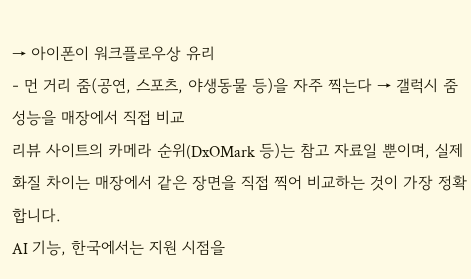→ 아이폰이 워크플로우상 유리
- 먼 거리 줌(공연, 스포츠, 야생동물 등)을 자주 찍는다 → 갤럭시 줌 성능을 매장에서 직접 비교
리뷰 사이트의 카메라 순위(DxOMark 등)는 참고 자료일 뿐이며, 실제 화질 차이는 매장에서 같은 장면을 직접 찍어 비교하는 것이 가장 정확합니다.
AI 기능, 한국에서는 지원 시점을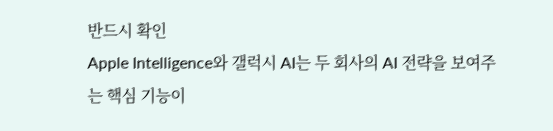반드시 확인
Apple Intelligence와 갤럭시 AI는 두 회사의 AI 전략을 보여주는 핵심 기능이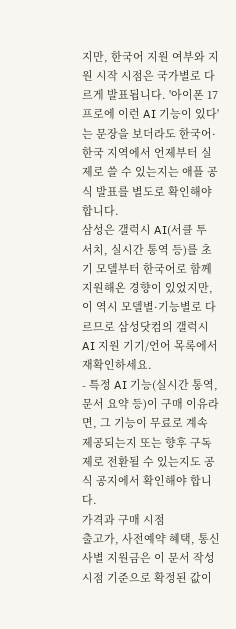지만, 한국어 지원 여부와 지원 시작 시점은 국가별로 다르게 발표됩니다. '아이폰 17 프로에 이런 AI 기능이 있다'는 문장을 보더라도 한국어·한국 지역에서 언제부터 실제로 쓸 수 있는지는 애플 공식 발표를 별도로 확인해야 합니다.
삼성은 갤럭시 AI(서클 투 서치, 실시간 통역 등)를 초기 모델부터 한국어로 함께 지원해온 경향이 있었지만, 이 역시 모델별·기능별로 다르므로 삼성닷컴의 갤럭시 AI 지원 기기/언어 목록에서 재확인하세요.
- 특정 AI 기능(실시간 통역, 문서 요약 등)이 구매 이유라면, 그 기능이 무료로 계속 제공되는지 또는 향후 구독제로 전환될 수 있는지도 공식 공지에서 확인해야 합니다.
가격과 구매 시점
출고가, 사전예약 혜택, 통신사별 지원금은 이 문서 작성 시점 기준으로 확정된 값이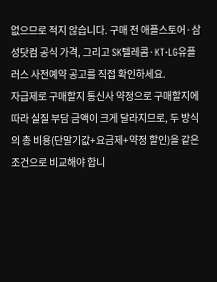없으므로 적지 않습니다. 구매 전 애플스토어·삼성닷컴 공식 가격, 그리고 SK텔레콤·KT·LG유플러스 사전예약 공고를 직접 확인하세요.
자급제로 구매할지 통신사 약정으로 구매할지에 따라 실질 부담 금액이 크게 달라지므로, 두 방식의 총 비용(단말기값+요금제+약정 할인)을 같은 조건으로 비교해야 합니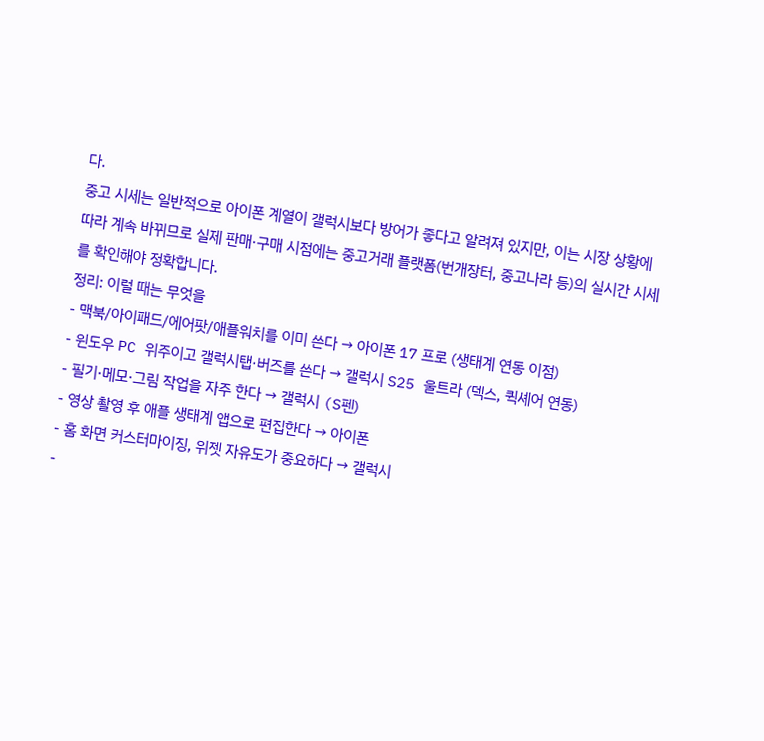다.
중고 시세는 일반적으로 아이폰 계열이 갤럭시보다 방어가 좋다고 알려져 있지만, 이는 시장 상황에 따라 계속 바뀌므로 실제 판매·구매 시점에는 중고거래 플랫폼(번개장터, 중고나라 등)의 실시간 시세를 확인해야 정확합니다.
정리: 이럴 때는 무엇을
- 맥북/아이패드/에어팟/애플워치를 이미 쓴다 → 아이폰 17 프로 (생태계 연동 이점)
- 윈도우 PC 위주이고 갤럭시탭·버즈를 쓴다 → 갤럭시 S25 울트라 (덱스, 퀵셰어 연동)
- 필기·메모·그림 작업을 자주 한다 → 갤럭시 (S펜)
- 영상 촬영 후 애플 생태계 앱으로 편집한다 → 아이폰
- 홈 화면 커스터마이징, 위젯 자유도가 중요하다 → 갤럭시
-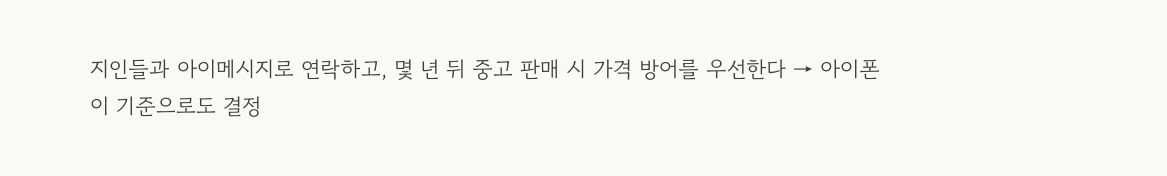지인들과 아이메시지로 연락하고, 몇 년 뒤 중고 판매 시 가격 방어를 우선한다 → 아이폰
이 기준으로도 결정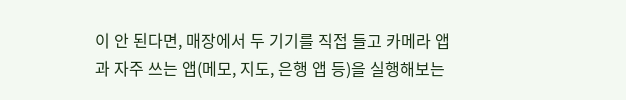이 안 된다면, 매장에서 두 기기를 직접 들고 카메라 앱과 자주 쓰는 앱(메모, 지도, 은행 앱 등)을 실행해보는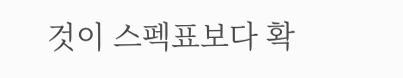것이 스펙표보다 확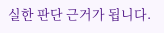실한 판단 근거가 됩니다.